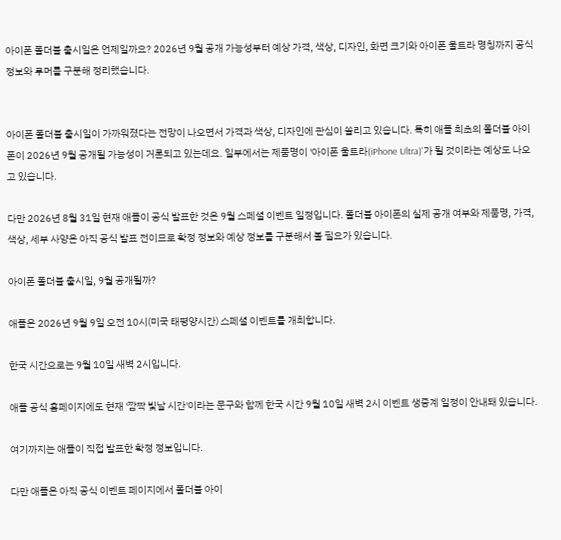아이폰 폴더블 출시일은 언제일까요? 2026년 9월 공개 가능성부터 예상 가격, 색상, 디자인, 화면 크기와 아이폰 울트라 명칭까지 공식 정보와 루머를 구분해 정리했습니다.


아이폰 폴더블 출시일이 가까워졌다는 전망이 나오면서 가격과 색상, 디자인에 관심이 쏠리고 있습니다. 특히 애플 최초의 폴더블 아이폰이 2026년 9월 공개될 가능성이 거론되고 있는데요. 일부에서는 제품명이 '아이폰 울트라(iPhone Ultra)'가 될 것이라는 예상도 나오고 있습니다.

다만 2026년 8월 31일 현재 애플이 공식 발표한 것은 9월 스페셜 이벤트 일정입니다. 폴더블 아이폰의 실제 공개 여부와 제품명, 가격, 색상, 세부 사양은 아직 공식 발표 전이므로 확정 정보와 예상 정보를 구분해서 볼 필요가 있습니다.

아이폰 폴더블 출시일, 9월 공개될까?

애플은 2026년 9월 9일 오전 10시(미국 태평양시간) 스페셜 이벤트를 개최합니다.

한국 시간으로는 9월 10일 새벽 2시입니다.

애플 공식 홈페이지에도 현재 '깜짝 빛날 시간'이라는 문구와 함께 한국 시간 9월 10일 새벽 2시 이벤트 생중계 일정이 안내돼 있습니다.

여기까지는 애플이 직접 발표한 확정 정보입니다.

다만 애플은 아직 공식 이벤트 페이지에서 폴더블 아이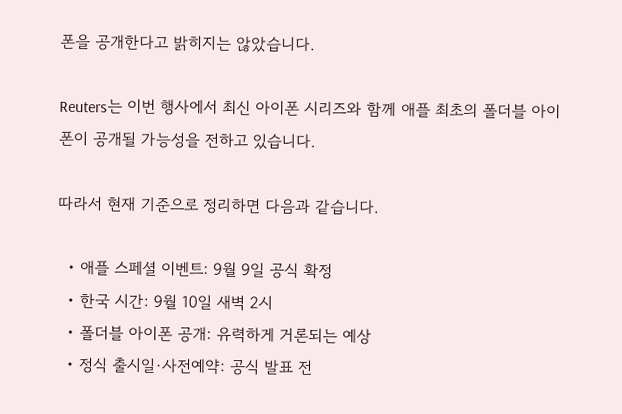폰을 공개한다고 밝히지는 않았습니다.

Reuters는 이번 행사에서 최신 아이폰 시리즈와 함께 애플 최초의 폴더블 아이폰이 공개될 가능성을 전하고 있습니다.

따라서 현재 기준으로 정리하면 다음과 같습니다.

  • 애플 스페셜 이벤트: 9월 9일 공식 확정
  • 한국 시간: 9월 10일 새벽 2시
  • 폴더블 아이폰 공개: 유력하게 거론되는 예상
  • 정식 출시일·사전예약: 공식 발표 전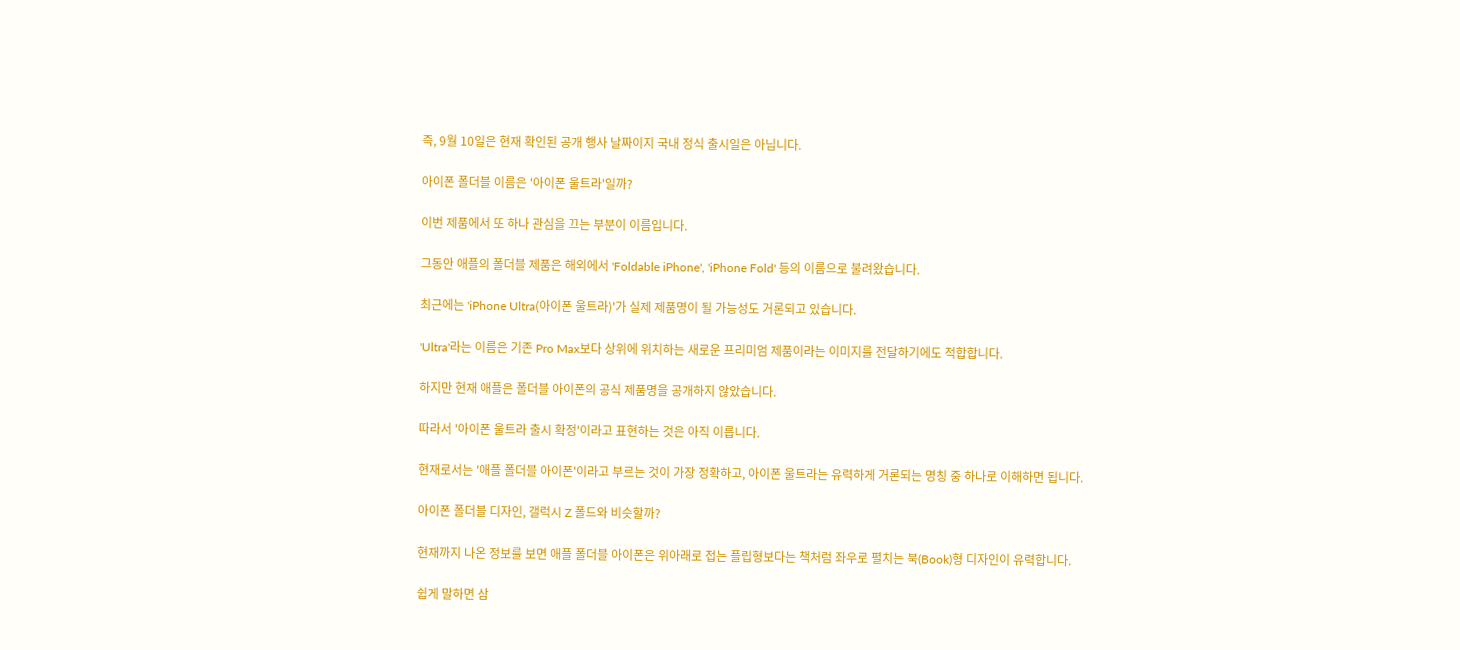즉, 9월 10일은 현재 확인된 공개 행사 날짜이지 국내 정식 출시일은 아닙니다.

아이폰 폴더블 이름은 '아이폰 울트라'일까?

이번 제품에서 또 하나 관심을 끄는 부분이 이름입니다.

그동안 애플의 폴더블 제품은 해외에서 'Foldable iPhone', 'iPhone Fold' 등의 이름으로 불려왔습니다.

최근에는 'iPhone Ultra(아이폰 울트라)'가 실제 제품명이 될 가능성도 거론되고 있습니다.

'Ultra'라는 이름은 기존 Pro Max보다 상위에 위치하는 새로운 프리미엄 제품이라는 이미지를 전달하기에도 적합합니다.

하지만 현재 애플은 폴더블 아이폰의 공식 제품명을 공개하지 않았습니다.

따라서 '아이폰 울트라 출시 확정'이라고 표현하는 것은 아직 이릅니다.

현재로서는 '애플 폴더블 아이폰'이라고 부르는 것이 가장 정확하고, 아이폰 울트라는 유력하게 거론되는 명칭 중 하나로 이해하면 됩니다.

아이폰 폴더블 디자인, 갤럭시 Z 폴드와 비슷할까?

현재까지 나온 정보를 보면 애플 폴더블 아이폰은 위아래로 접는 플립형보다는 책처럼 좌우로 펼치는 북(Book)형 디자인이 유력합니다.

쉽게 말하면 삼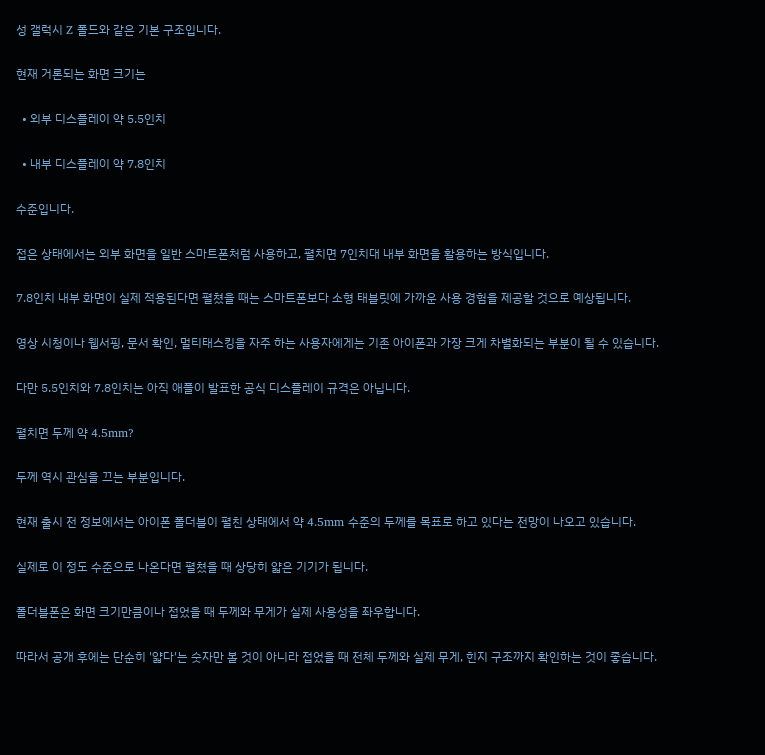성 갤럭시 Z 폴드와 같은 기본 구조입니다.

현재 거론되는 화면 크기는

  • 외부 디스플레이 약 5.5인치

  • 내부 디스플레이 약 7.8인치

수준입니다.

접은 상태에서는 외부 화면을 일반 스마트폰처럼 사용하고, 펼치면 7인치대 내부 화면을 활용하는 방식입니다.

7.8인치 내부 화면이 실제 적용된다면 펼쳤을 때는 스마트폰보다 소형 태블릿에 가까운 사용 경험을 제공할 것으로 예상됩니다.

영상 시청이나 웹서핑, 문서 확인, 멀티태스킹을 자주 하는 사용자에게는 기존 아이폰과 가장 크게 차별화되는 부분이 될 수 있습니다.

다만 5.5인치와 7.8인치는 아직 애플이 발표한 공식 디스플레이 규격은 아닙니다.

펼치면 두께 약 4.5mm?

두께 역시 관심을 끄는 부분입니다.

현재 출시 전 정보에서는 아이폰 폴더블이 펼친 상태에서 약 4.5mm 수준의 두께를 목표로 하고 있다는 전망이 나오고 있습니다.

실제로 이 정도 수준으로 나온다면 펼쳤을 때 상당히 얇은 기기가 됩니다.

폴더블폰은 화면 크기만큼이나 접었을 때 두께와 무게가 실제 사용성을 좌우합니다.

따라서 공개 후에는 단순히 '얇다'는 숫자만 볼 것이 아니라 접었을 때 전체 두께와 실제 무게, 힌지 구조까지 확인하는 것이 좋습니다.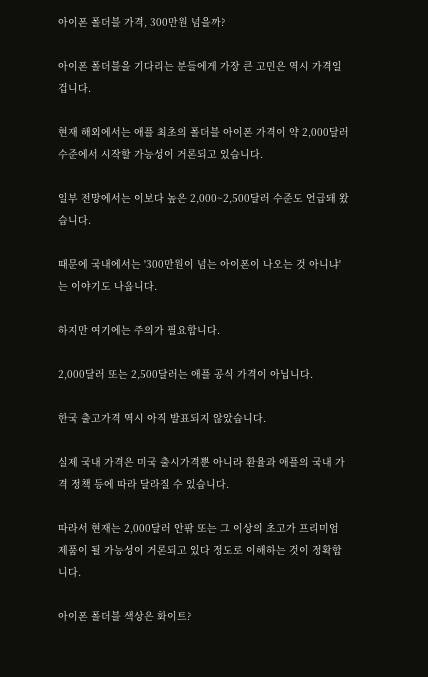아이폰 폴더블 가격, 300만원 넘을까?

아이폰 폴더블을 기다리는 분들에게 가장 큰 고민은 역시 가격일 겁니다.

현재 해외에서는 애플 최초의 폴더블 아이폰 가격이 약 2,000달러 수준에서 시작할 가능성이 거론되고 있습니다.

일부 전망에서는 이보다 높은 2,000~2,500달러 수준도 언급돼 왔습니다.

때문에 국내에서는 '300만원이 넘는 아이폰이 나오는 것 아니냐'는 이야기도 나옵니다.

하지만 여기에는 주의가 필요합니다.

2,000달러 또는 2,500달러는 애플 공식 가격이 아닙니다.

한국 출고가격 역시 아직 발표되지 않았습니다.

실제 국내 가격은 미국 출시가격뿐 아니라 환율과 애플의 국내 가격 정책 등에 따라 달라질 수 있습니다.

따라서 현재는 2,000달러 안팎 또는 그 이상의 초고가 프리미엄 제품이 될 가능성이 거론되고 있다 정도로 이해하는 것이 정확합니다.

아이폰 폴더블 색상은 화이트?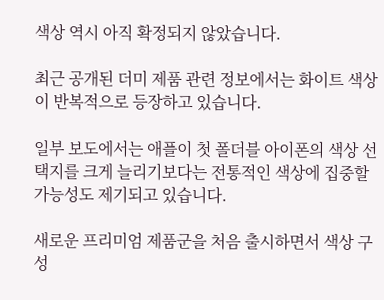색상 역시 아직 확정되지 않았습니다.

최근 공개된 더미 제품 관련 정보에서는 화이트 색상이 반복적으로 등장하고 있습니다.

일부 보도에서는 애플이 첫 폴더블 아이폰의 색상 선택지를 크게 늘리기보다는 전통적인 색상에 집중할 가능성도 제기되고 있습니다.

새로운 프리미엄 제품군을 처음 출시하면서 색상 구성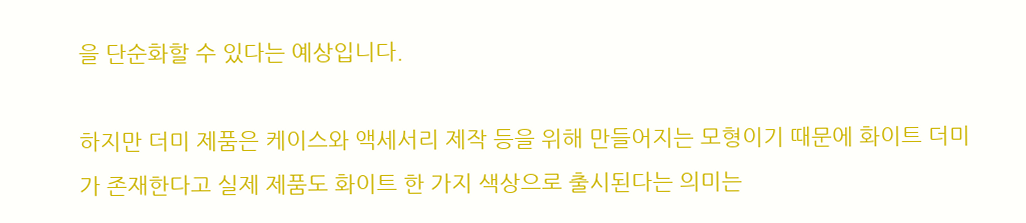을 단순화할 수 있다는 예상입니다.

하지만 더미 제품은 케이스와 액세서리 제작 등을 위해 만들어지는 모형이기 때문에 화이트 더미가 존재한다고 실제 제품도 화이트 한 가지 색상으로 출시된다는 의미는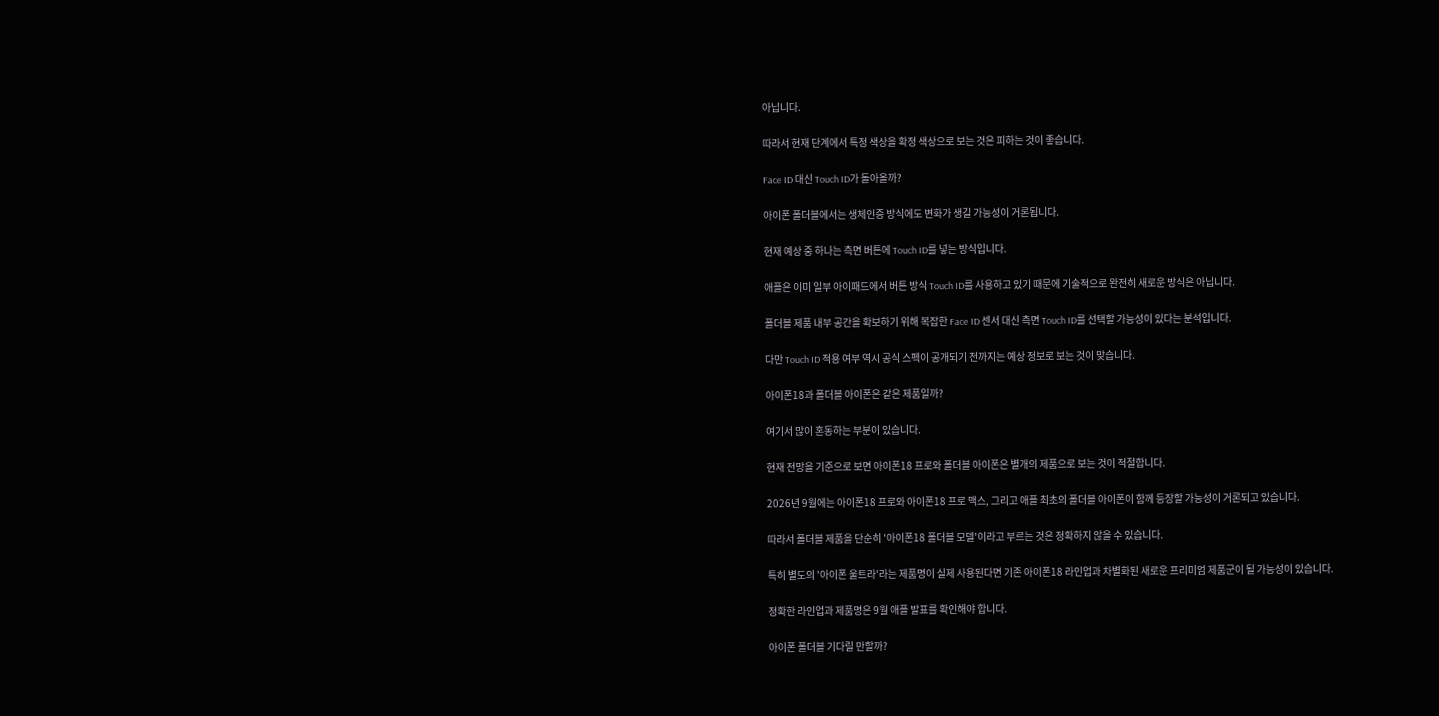아닙니다.

따라서 현재 단계에서 특정 색상을 확정 색상으로 보는 것은 피하는 것이 좋습니다.

Face ID 대신 Touch ID가 돌아올까?

아이폰 폴더블에서는 생체인증 방식에도 변화가 생길 가능성이 거론됩니다.

현재 예상 중 하나는 측면 버튼에 Touch ID를 넣는 방식입니다.

애플은 이미 일부 아이패드에서 버튼 방식 Touch ID를 사용하고 있기 때문에 기술적으로 완전히 새로운 방식은 아닙니다.

폴더블 제품 내부 공간을 확보하기 위해 복잡한 Face ID 센서 대신 측면 Touch ID를 선택할 가능성이 있다는 분석입니다.

다만 Touch ID 적용 여부 역시 공식 스펙이 공개되기 전까지는 예상 정보로 보는 것이 맞습니다.

아이폰18과 폴더블 아이폰은 같은 제품일까?

여기서 많이 혼동하는 부분이 있습니다.

현재 전망을 기준으로 보면 아이폰18 프로와 폴더블 아이폰은 별개의 제품으로 보는 것이 적절합니다.

2026년 9월에는 아이폰18 프로와 아이폰18 프로 맥스, 그리고 애플 최초의 폴더블 아이폰이 함께 등장할 가능성이 거론되고 있습니다.

따라서 폴더블 제품을 단순히 '아이폰18 폴더블 모델'이라고 부르는 것은 정확하지 않을 수 있습니다.

특히 별도의 '아이폰 울트라'라는 제품명이 실제 사용된다면 기존 아이폰18 라인업과 차별화된 새로운 프리미엄 제품군이 될 가능성이 있습니다.

정확한 라인업과 제품명은 9월 애플 발표를 확인해야 합니다.

아이폰 폴더블 기다릴 만할까?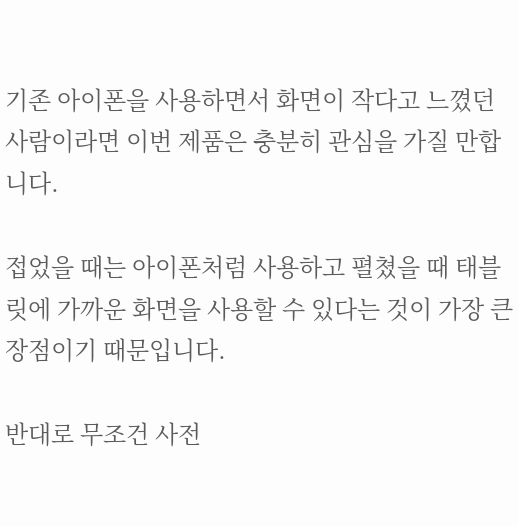기존 아이폰을 사용하면서 화면이 작다고 느꼈던 사람이라면 이번 제품은 충분히 관심을 가질 만합니다.

접었을 때는 아이폰처럼 사용하고 펼쳤을 때 태블릿에 가까운 화면을 사용할 수 있다는 것이 가장 큰 장점이기 때문입니다.

반대로 무조건 사전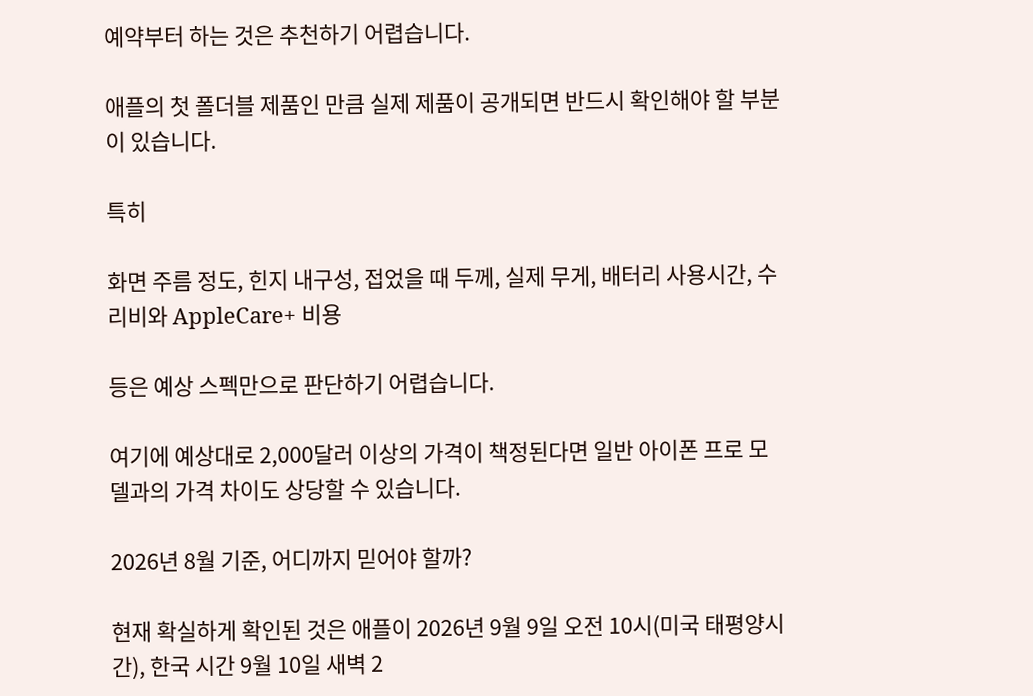예약부터 하는 것은 추천하기 어렵습니다.

애플의 첫 폴더블 제품인 만큼 실제 제품이 공개되면 반드시 확인해야 할 부분이 있습니다.

특히

화면 주름 정도, 힌지 내구성, 접었을 때 두께, 실제 무게, 배터리 사용시간, 수리비와 AppleCare+ 비용

등은 예상 스펙만으로 판단하기 어렵습니다.

여기에 예상대로 2,000달러 이상의 가격이 책정된다면 일반 아이폰 프로 모델과의 가격 차이도 상당할 수 있습니다.

2026년 8월 기준, 어디까지 믿어야 할까?

현재 확실하게 확인된 것은 애플이 2026년 9월 9일 오전 10시(미국 태평양시간), 한국 시간 9월 10일 새벽 2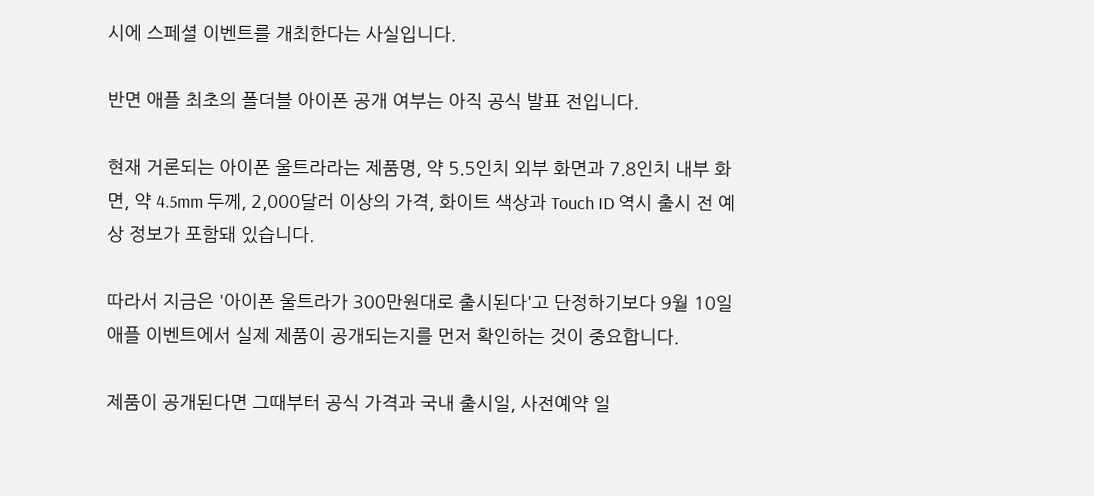시에 스페셜 이벤트를 개최한다는 사실입니다.

반면 애플 최초의 폴더블 아이폰 공개 여부는 아직 공식 발표 전입니다.

현재 거론되는 아이폰 울트라라는 제품명, 약 5.5인치 외부 화면과 7.8인치 내부 화면, 약 4.5mm 두께, 2,000달러 이상의 가격, 화이트 색상과 Touch ID 역시 출시 전 예상 정보가 포함돼 있습니다.

따라서 지금은 '아이폰 울트라가 300만원대로 출시된다'고 단정하기보다 9월 10일 애플 이벤트에서 실제 제품이 공개되는지를 먼저 확인하는 것이 중요합니다.

제품이 공개된다면 그때부터 공식 가격과 국내 출시일, 사전예약 일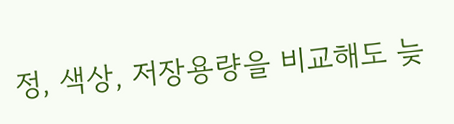정, 색상, 저장용량을 비교해도 늦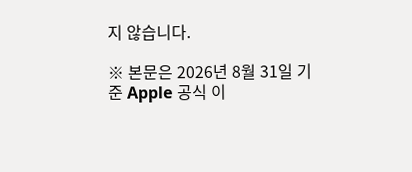지 않습니다.

※ 본문은 2026년 8월 31일 기준 Apple 공식 이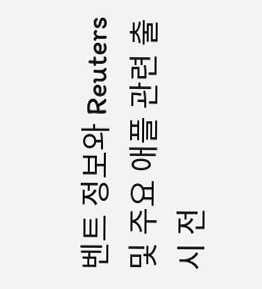벤트 정보와 Reuters 및 주요 애플 관련 출시 전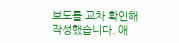보도를 교차 확인해 작성했습니다. 애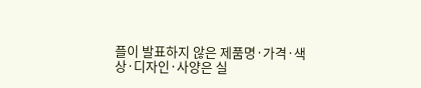플이 발표하지 않은 제품명·가격·색상·디자인·사양은 실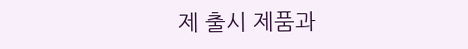제 출시 제품과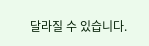달라질 수 있습니다.